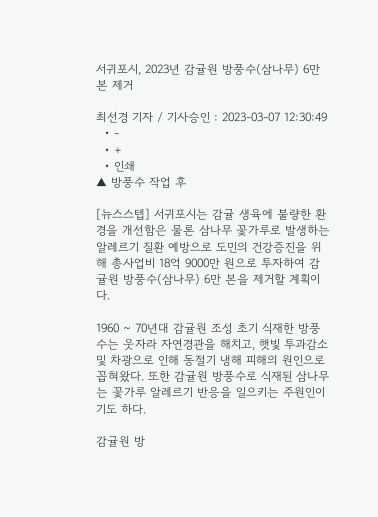서귀포시, 2023년 감귤원 방풍수(삼나무) 6만본 제거

최선경 기자 / 기사승인 : 2023-03-07 12:30:49
  • -
  • +
  • 인쇄
▲ 방풍수 작업 후

[뉴스스텝] 서귀포시는 감귤 생육에 불량한 환경을 개선함은 물론 삼나무 꽃가루로 발생하는 알레르기 질환 예방으로 도민의 건강증진을 위해 총사업비 18억 9000만 원으로 투자하여 감귤원 방풍수(삼나무) 6만 본을 제거할 계획이다.

1960 ~ 70년대 감귤원 조성 초기 식재한 방풍수는 웃자라 자연경관을 해치고, 햇빛 투과감소 및 차광으로 인해 동절기 냉해 피해의 원인으로 꼽혀왔다. 또한 감귤원 방풍수로 식재된 삼나무는 꽃가루 알레르기 반응을 일으키는 주원인이기도 하다.

감귤원 방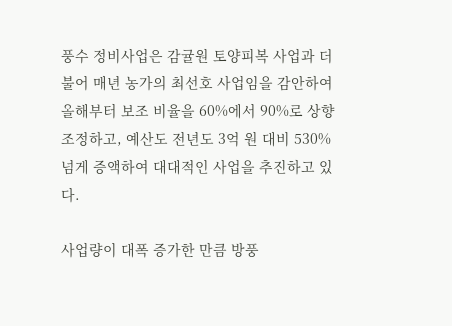풍수 정비사업은 감귤원 토양피복 사업과 더불어 매년 농가의 최선호 사업임을 감안하여 올해부터 보조 비율을 60%에서 90%로 상향 조정하고, 예산도 전년도 3억 원 대비 530% 넘게 증액하여 대대적인 사업을 추진하고 있다.

사업량이 대폭 증가한 만큼 방풍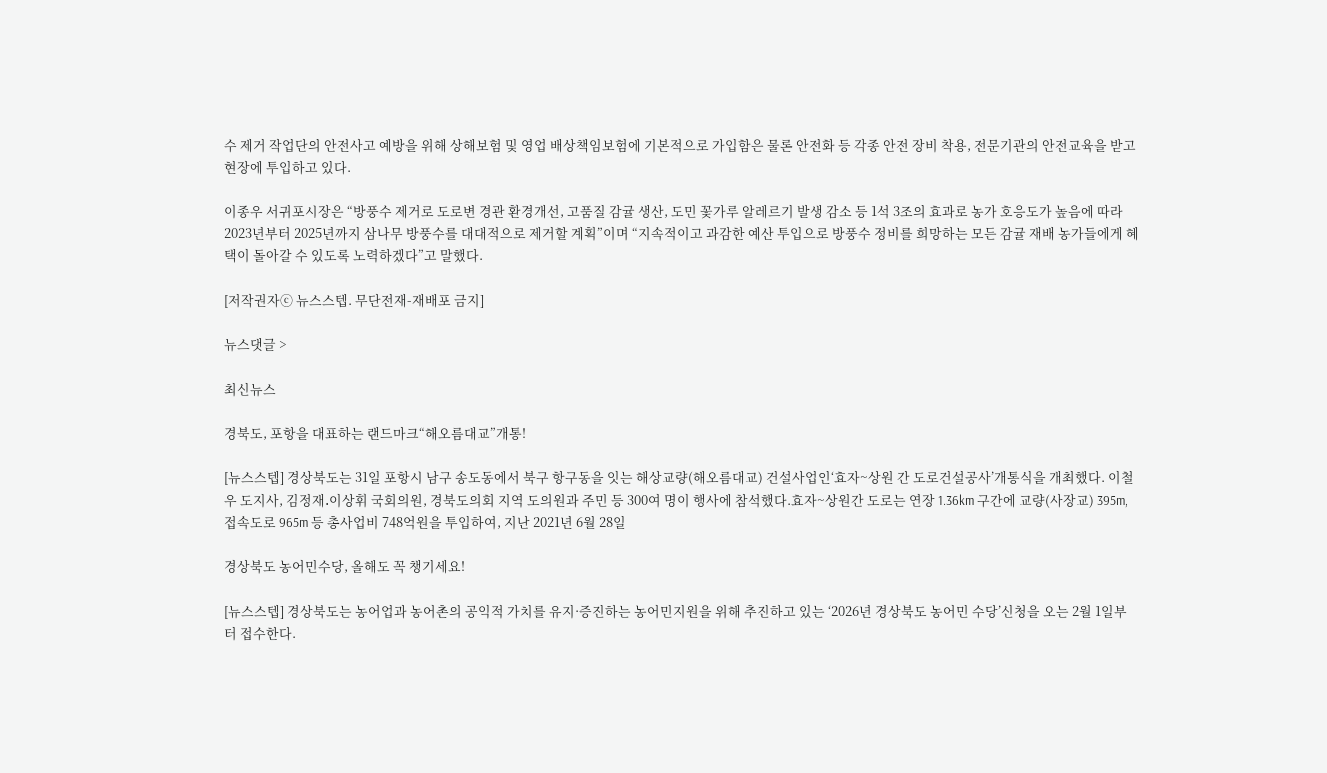수 제거 작업단의 안전사고 예방을 위해 상해보험 및 영업 배상책임보험에 기본적으로 가입함은 물론 안전화 등 각종 안전 장비 착용, 전문기관의 안전교육을 받고 현장에 투입하고 있다.

이종우 서귀포시장은 “방풍수 제거로 도로변 경관 환경개선, 고품질 감귤 생산, 도민 꽃가루 알레르기 발생 감소 등 1석 3조의 효과로 농가 호응도가 높음에 따라 2023년부터 2025년까지 삼나무 방풍수를 대대적으로 제거할 계획”이며 “지속적이고 과감한 예산 투입으로 방풍수 정비를 희망하는 모든 감귤 재배 농가들에게 혜택이 돌아갈 수 있도록 노력하겠다”고 말했다.

[저작권자ⓒ 뉴스스텝. 무단전재-재배포 금지]

뉴스댓글 >

최신뉴스

경북도, 포항을 대표하는 랜드마크“해오름대교”개통!

[뉴스스텝] 경상북도는 31일 포항시 남구 송도동에서 북구 항구동을 잇는 해상교량(해오름대교) 건설사업인‘효자~상원 간 도로건설공사’개통식을 개최했다. 이철우 도지사, 김정재․이상휘 국회의원, 경북도의회 지역 도의원과 주민 등 300여 명이 행사에 참석했다.효자~상원간 도로는 연장 1.36km 구간에 교량(사장교) 395m, 접속도로 965m 등 총사업비 748억원을 투입하여, 지난 2021년 6월 28일

경상북도 농어민수당, 올해도 꼭 챙기세요!

[뉴스스텝] 경상북도는 농어업과 농어촌의 공익적 가치를 유지·증진하는 농어민지원을 위해 추진하고 있는 ‘2026년 경상북도 농어민 수당’신청을 오는 2월 1일부터 접수한다.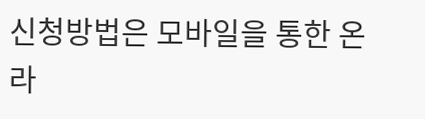신청방법은 모바일을 통한 온라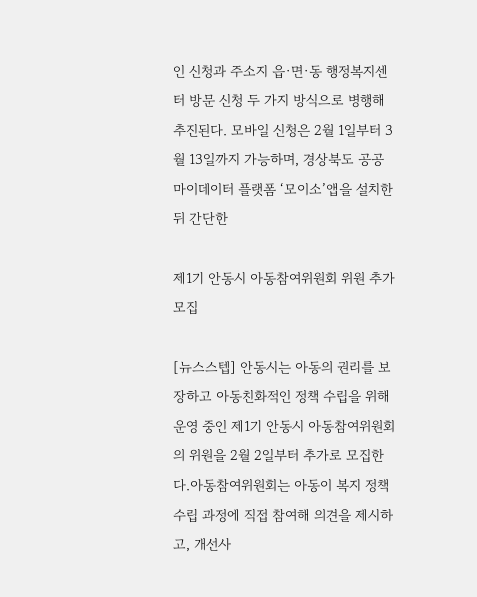인 신청과 주소지 읍·면·동 행정복지센터 방문 신청 두 가지 방식으로 병행해 추진된다. 모바일 신청은 2월 1일부터 3월 13일까지 가능하며, 경상북도 공공 마이데이터 플랫폼 ‘모이소’앱을 설치한 뒤 간단한

제1기 안동시 아동참여위원회 위원 추가모집

[뉴스스텝] 안동시는 아동의 권리를 보장하고 아동친화적인 정책 수립을 위해 운영 중인 제1기 안동시 아동참여위원회의 위원을 2월 2일부터 추가로 모집한다.아동참여위원회는 아동이 복지 정책 수립 과정에 직접 참여해 의견을 제시하고, 개선사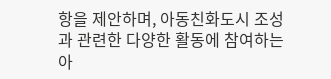항을 제안하며, 아동친화도시 조성과 관련한 다양한 활동에 참여하는 아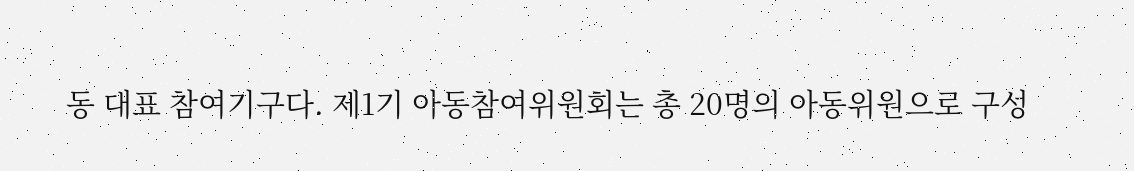동 대표 참여기구다. 제1기 아동참여위원회는 총 20명의 아동위원으로 구성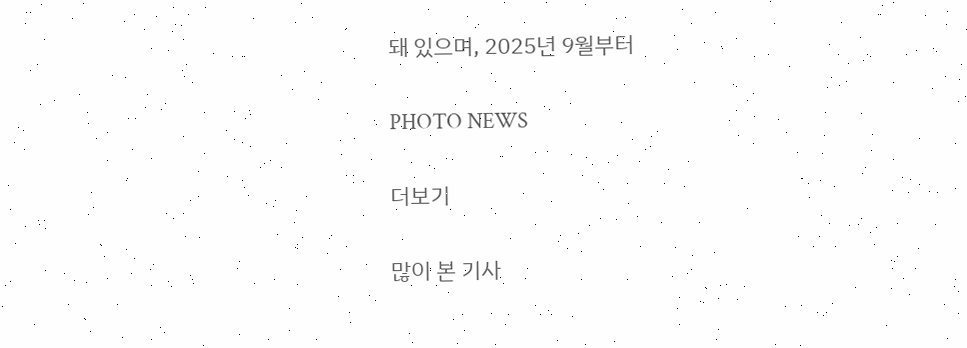돼 있으며, 2025년 9월부터

PHOTO NEWS

더보기

많이 본 기사